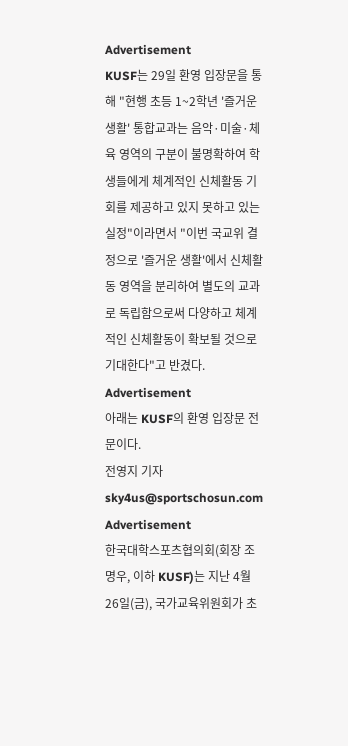Advertisement
KUSF는 29일 환영 입장문을 통해 "현행 초등 1~2학년 '즐거운 생활' 통합교과는 음악·미술·체육 영역의 구분이 불명확하여 학생들에게 체계적인 신체활동 기회를 제공하고 있지 못하고 있는 실정"이라면서 "이번 국교위 결정으로 '즐거운 생활'에서 신체활동 영역을 분리하여 별도의 교과로 독립함으로써 다양하고 체계적인 신체활동이 확보될 것으로 기대한다"고 반겼다.
Advertisement
아래는 KUSF의 환영 입장문 전문이다.
전영지 기자 sky4us@sportschosun.com
Advertisement
한국대학스포츠협의회(회장 조명우, 이하 KUSF)는 지난 4월 26일(금), 국가교육위원회가 초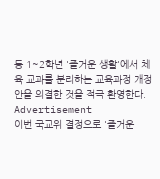등 1~2학년 '즐거운 생활'에서 체육 교과를 분리하는 교육과정 개정안을 의결한 것을 적극 환영한다.
Advertisement
이번 국교위 결정으로 '즐거운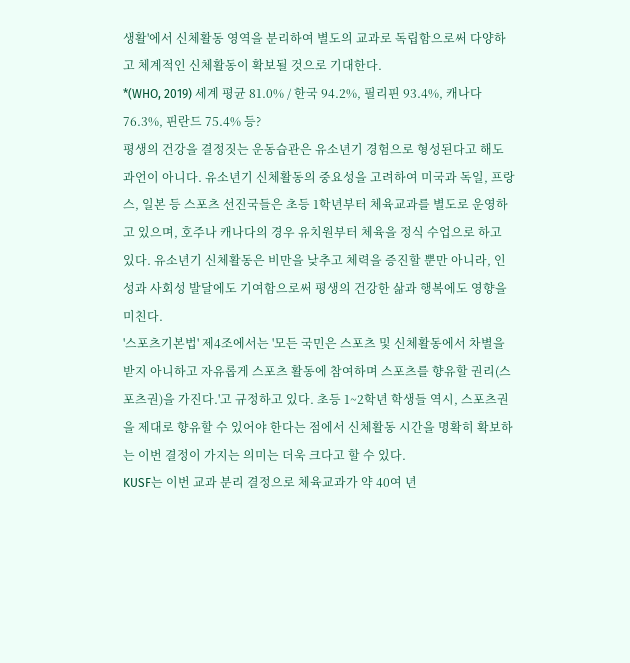생활'에서 신체활동 영역을 분리하여 별도의 교과로 독립함으로써 다양하고 체계적인 신체활동이 확보될 것으로 기대한다.
*(WHO, 2019) 세계 평균 81.0% / 한국 94.2%, 필리핀 93.4%, 캐나다 76.3%, 핀란드 75.4% 등?
평생의 건강을 결정짓는 운동습관은 유소년기 경험으로 형성된다고 해도 과언이 아니다. 유소년기 신체활동의 중요성을 고려하여 미국과 독일, 프랑스, 일본 등 스포츠 선진국들은 초등 1학년부터 체육교과를 별도로 운영하고 있으며, 호주나 캐나다의 경우 유치원부터 체육을 정식 수업으로 하고 있다. 유소년기 신체활동은 비만을 낮추고 체력을 증진할 뿐만 아니라, 인성과 사회성 발달에도 기여함으로써 평생의 건강한 삶과 행복에도 영향을 미친다.
'스포츠기본법' 제4조에서는 '모든 국민은 스포츠 및 신체활동에서 차별을 받지 아니하고 자유롭게 스포츠 활동에 참여하며 스포츠를 향유할 권리(스포츠권)을 가진다.'고 규정하고 있다. 초등 1~2학년 학생들 역시, 스포츠권을 제대로 향유할 수 있어야 한다는 점에서 신체활동 시간을 명확히 확보하는 이번 결정이 가지는 의미는 더욱 크다고 할 수 있다.
KUSF는 이번 교과 분리 결정으로 체육교과가 약 40여 년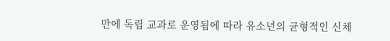만에 독립 교과로 운영됨에 따라 유소년의 균형적인 신체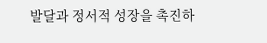발달과 정서적 성장을 촉진하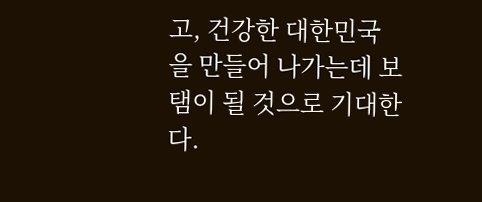고, 건강한 대한민국을 만들어 나가는데 보탬이 될 것으로 기대한다.